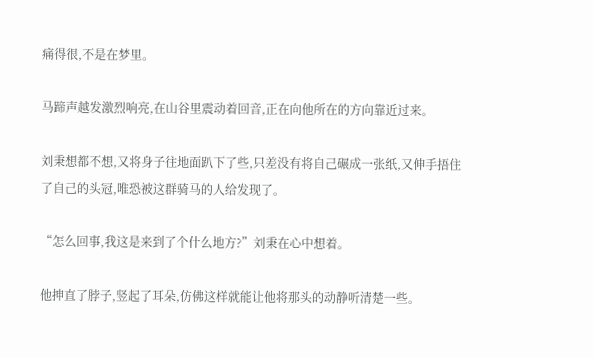痛得很,不是在梦里。

马蹄声越发激烈响亮,在山谷里震动着回音,正在向他所在的方向靠近过来。

刘秉想都不想,又将身子往地面趴下了些,只差没有将自己碾成一张纸,又伸手捂住了自己的头冠,唯恐被这群骑马的人给发现了。

“怎么回事,我这是来到了个什么地方?”刘秉在心中想着。

他抻直了脖子,竖起了耳朵,仿佛这样就能让他将那头的动静听清楚一些。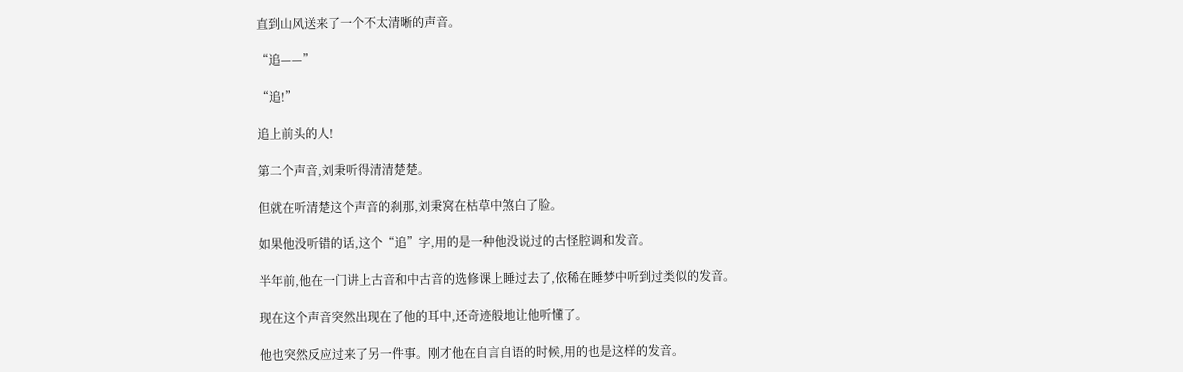直到山风送来了一个不太清晰的声音。

“追——”

“追!”

追上前头的人!

第二个声音,刘秉听得清清楚楚。

但就在听清楚这个声音的刹那,刘秉窝在枯草中煞白了脸。

如果他没听错的话,这个“追”字,用的是一种他没说过的古怪腔调和发音。

半年前,他在一门讲上古音和中古音的选修课上睡过去了,依稀在睡梦中听到过类似的发音。

现在这个声音突然出现在了他的耳中,还奇迹般地让他听懂了。

他也突然反应过来了另一件事。刚才他在自言自语的时候,用的也是这样的发音。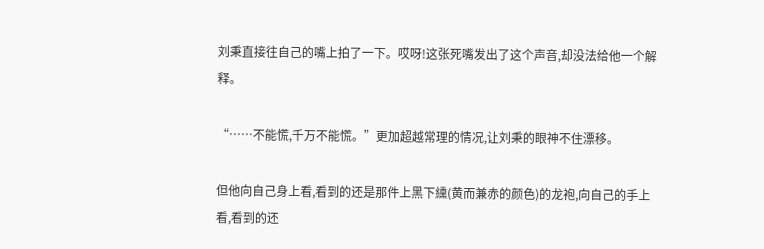刘秉直接往自己的嘴上拍了一下。哎呀!这张死嘴发出了这个声音,却没法给他一个解释。

“……不能慌,千万不能慌。”更加超越常理的情况,让刘秉的眼神不住漂移。

但他向自己身上看,看到的还是那件上黑下纁(黄而兼赤的颜色)的龙袍,向自己的手上看,看到的还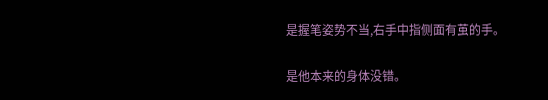是握笔姿势不当,右手中指侧面有茧的手。

是他本来的身体没错。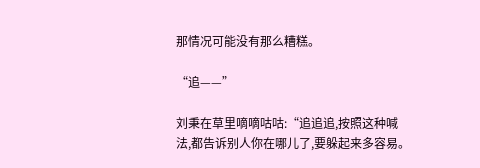那情况可能没有那么糟糕。

“追——”

刘秉在草里嘀嘀咕咕:“追追追,按照这种喊法,都告诉别人你在哪儿了,要躲起来多容易。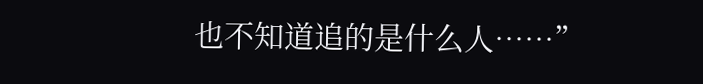也不知道追的是什么人……”